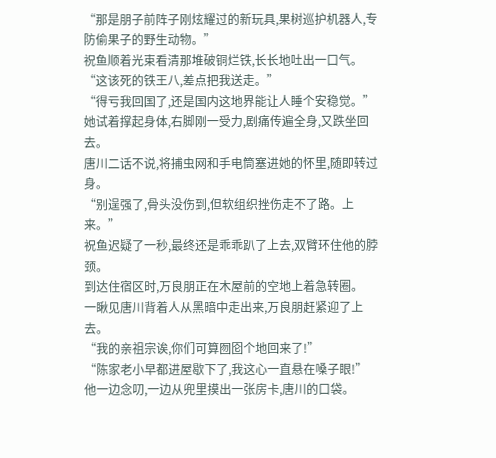“那是朋子前阵子刚炫耀过的新玩具,果树巡护机器人,专防偷果子的野生动物。”
祝鱼顺着光束看清那堆破铜烂铁,长长地吐出一口气。
“这该死的铁王八,差点把我送走。”
“得亏我回国了,还是国内这地界能让人睡个安稳觉。”
她试着撑起身体,右脚刚一受力,剧痛传遍全身,又跌坐回去。
唐川二话不说,将捕虫网和手电筒塞进她的怀里,随即转过身。
“别逞强了,骨头没伤到,但软组织挫伤走不了路。上来。”
祝鱼迟疑了一秒,最终还是乖乖趴了上去,双臂环住他的脖颈。
到达住宿区时,万良朋正在木屋前的空地上着急转圈。
一瞅见唐川背着人从黑暗中走出来,万良朋赶紧迎了上去。
“我的亲祖宗诶,你们可算囫囵个地回来了!”
“陈家老小早都进屋歇下了,我这心一直悬在嗓子眼!”
他一边念叨,一边从兜里摸出一张房卡,唐川的口袋。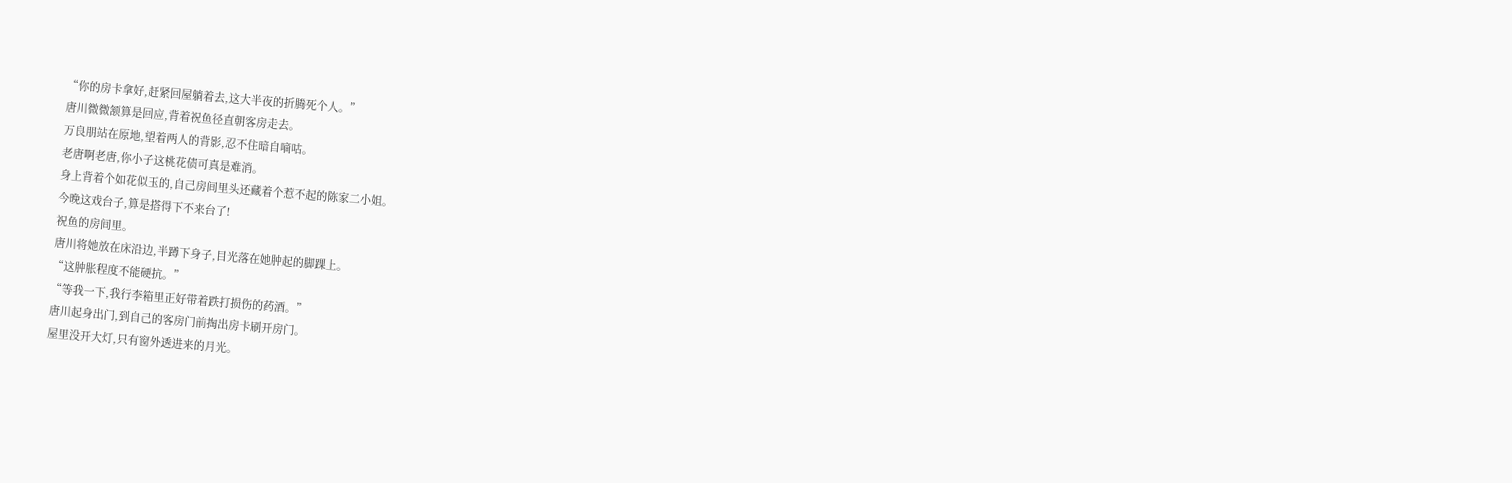“你的房卡拿好,赶紧回屋躺着去,这大半夜的折腾死个人。”
唐川微微颔算是回应,背着祝鱼径直朝客房走去。
万良朋站在原地,望着两人的背影,忍不住暗自嘀咕。
老唐啊老唐,你小子这桃花债可真是难消。
身上背着个如花似玉的,自己房间里头还藏着个惹不起的陈家二小姐。
今晚这戏台子,算是搭得下不来台了!
祝鱼的房间里。
唐川将她放在床沿边,半蹲下身子,目光落在她肿起的脚踝上。
“这肿胀程度不能硬抗。”
“等我一下,我行李箱里正好带着跌打损伤的药酒。”
唐川起身出门,到自己的客房门前掏出房卡刷开房门。
屋里没开大灯,只有窗外透进来的月光。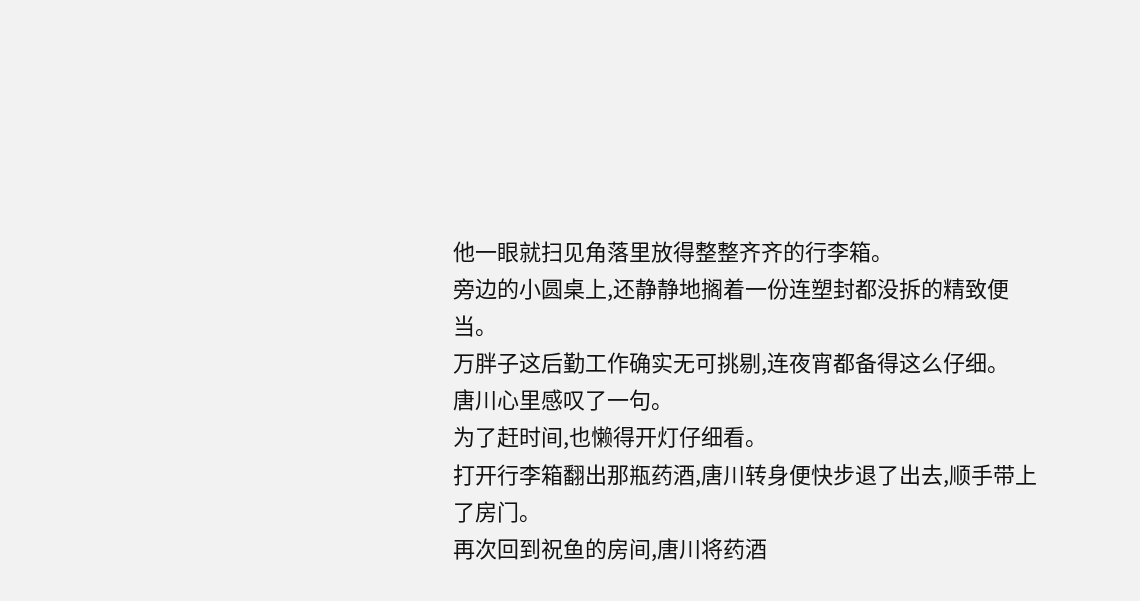他一眼就扫见角落里放得整整齐齐的行李箱。
旁边的小圆桌上,还静静地搁着一份连塑封都没拆的精致便当。
万胖子这后勤工作确实无可挑剔,连夜宵都备得这么仔细。
唐川心里感叹了一句。
为了赶时间,也懒得开灯仔细看。
打开行李箱翻出那瓶药酒,唐川转身便快步退了出去,顺手带上了房门。
再次回到祝鱼的房间,唐川将药酒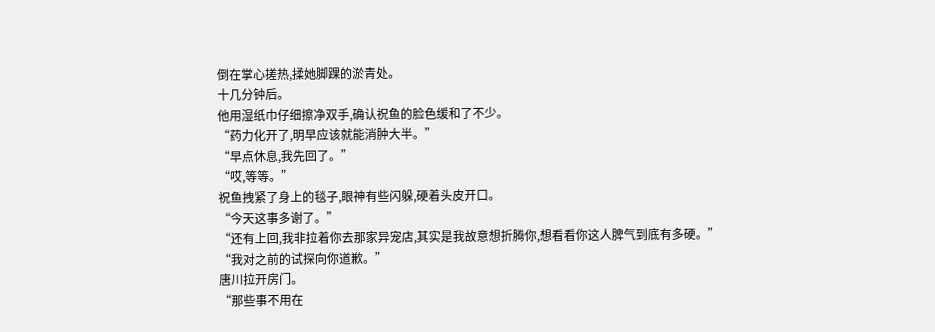倒在掌心搓热,揉她脚踝的淤青处。
十几分钟后。
他用湿纸巾仔细擦净双手,确认祝鱼的脸色缓和了不少。
“药力化开了,明早应该就能消肿大半。”
“早点休息,我先回了。”
“哎,等等。”
祝鱼拽紧了身上的毯子,眼神有些闪躲,硬着头皮开口。
“今天这事多谢了。”
“还有上回,我非拉着你去那家异宠店,其实是我故意想折腾你,想看看你这人脾气到底有多硬。”
“我对之前的试探向你道歉。”
唐川拉开房门。
“那些事不用在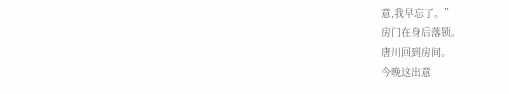意,我早忘了。”
房门在身后落锁。
唐川回到房间。
今晚这出意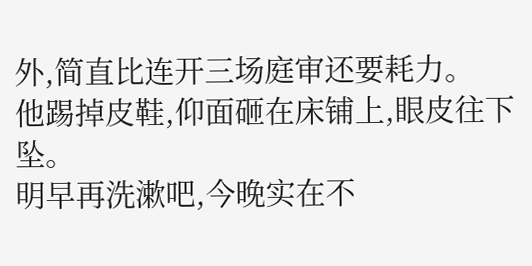外,简直比连开三场庭审还要耗力。
他踢掉皮鞋,仰面砸在床铺上,眼皮往下坠。
明早再洗漱吧,今晚实在不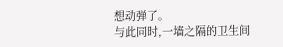想动弹了。
与此同时,一墙之隔的卫生间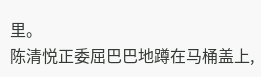里。
陈清悦正委屈巴巴地蹲在马桶盖上,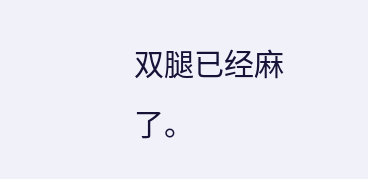双腿已经麻了。